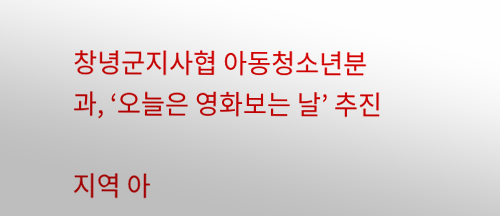창녕군지사협 아동청소년분과, ‘오늘은 영화보는 날’ 추진

지역 아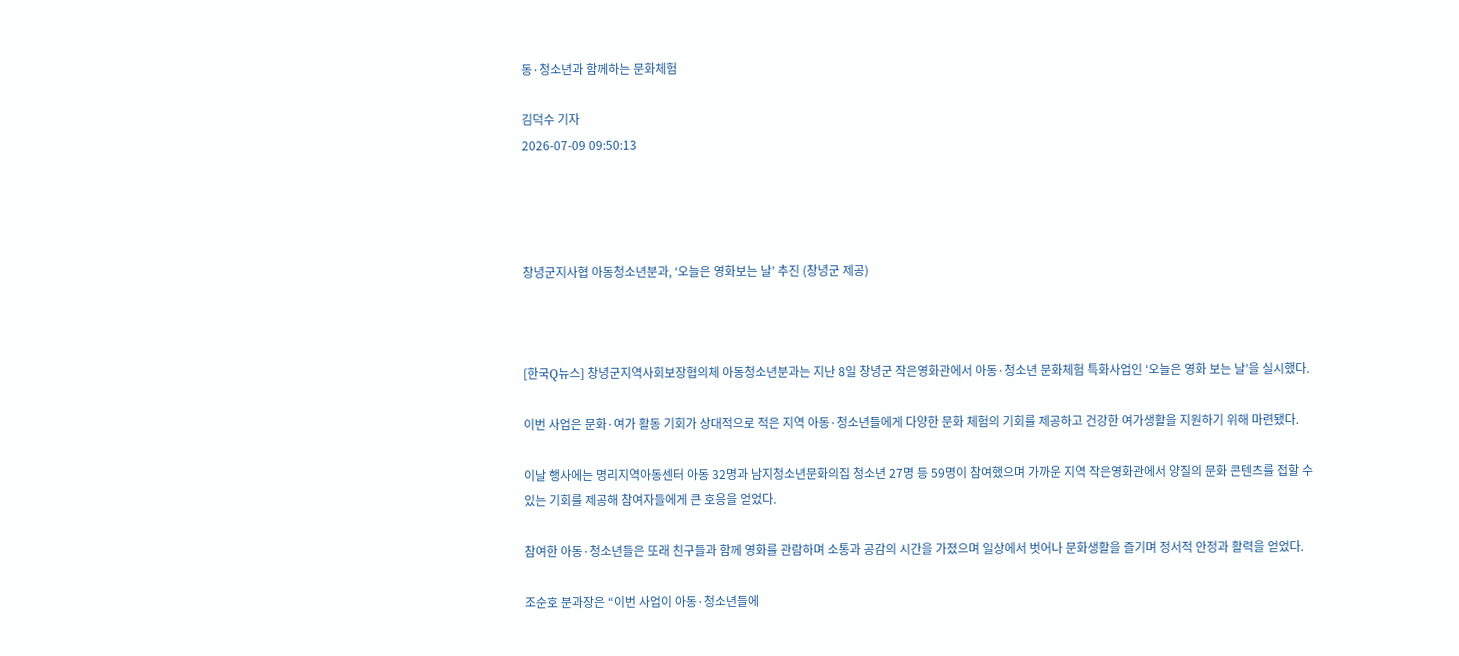동·청소년과 함께하는 문화체험

김덕수 기자
2026-07-09 09:50:13




창녕군지사협 아동청소년분과, ‘오늘은 영화보는 날’ 추진 (창녕군 제공)



[한국Q뉴스] 창녕군지역사회보장협의체 아동청소년분과는 지난 8일 창녕군 작은영화관에서 아동·청소년 문화체험 특화사업인 ‘오늘은 영화 보는 날’을 실시했다.

이번 사업은 문화·여가 활동 기회가 상대적으로 적은 지역 아동·청소년들에게 다양한 문화 체험의 기회를 제공하고 건강한 여가생활을 지원하기 위해 마련됐다.

이날 행사에는 명리지역아동센터 아동 32명과 남지청소년문화의집 청소년 27명 등 59명이 참여했으며 가까운 지역 작은영화관에서 양질의 문화 콘텐츠를 접할 수 있는 기회를 제공해 참여자들에게 큰 호응을 얻었다.

참여한 아동·청소년들은 또래 친구들과 함께 영화를 관람하며 소통과 공감의 시간을 가졌으며 일상에서 벗어나 문화생활을 즐기며 정서적 안정과 활력을 얻었다.

조순호 분과장은 “이번 사업이 아동·청소년들에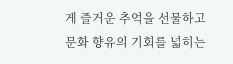게 즐거운 추억을 선물하고 문화 향유의 기회를 넓히는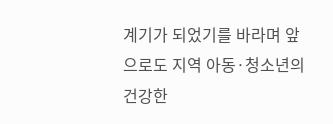계기가 되었기를 바라며 앞으로도 지역 아동·청소년의 건강한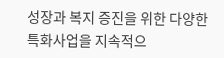성장과 복지 증진을 위한 다양한 특화사업을 지속적으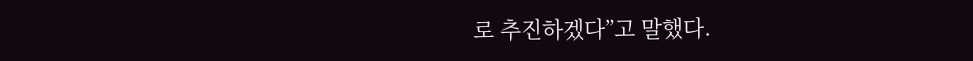로 추진하겠다”고 말했다.